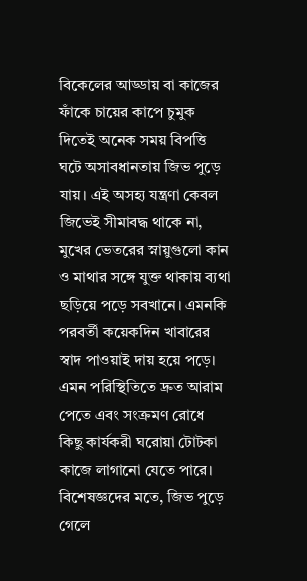বিকেলের আড্ডায় বা কাজের ফাঁকে চায়ের কাপে চুমুক দিতেই অনেক সময় বিপত্তি ঘটে অসাবধানতায় জিভ পুড়ে যায়। এই অসহ্য যন্ত্রণা কেবল জিভেই সীমাবদ্ধ থাকে না, মুখের ভেতরের স্নায়ুগুলো কান ও মাথার সঙ্গে যুক্ত থাকায় ব্যথা ছড়িয়ে পড়ে সবখানে। এমনকি পরবর্তী কয়েকদিন খাবারের স্বাদ পাওয়াই দায় হয়ে পড়ে। এমন পরিস্থিতিতে দ্রুত আরাম পেতে এবং সংক্রমণ রোধে কিছু কার্যকরী ঘরোয়া টোটকা কাজে লাগানো যেতে পারে।
বিশেষজ্ঞদের মতে, জিভ পুড়ে গেলে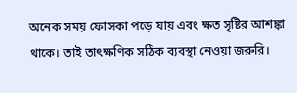অনেক সময় ফোসকা পড়ে যায় এবং ক্ষত সৃষ্টির আশঙ্কা থাকে। তাই তাৎক্ষণিক সঠিক ব্যবস্থা নেওয়া জরুরি।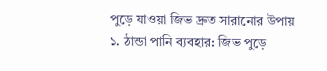পুড়ে যাওয়া জিভ দ্রুত সারানোর উপায়
১. ঠান্ডা পানি ব্যবহার: জিভ পুড়ে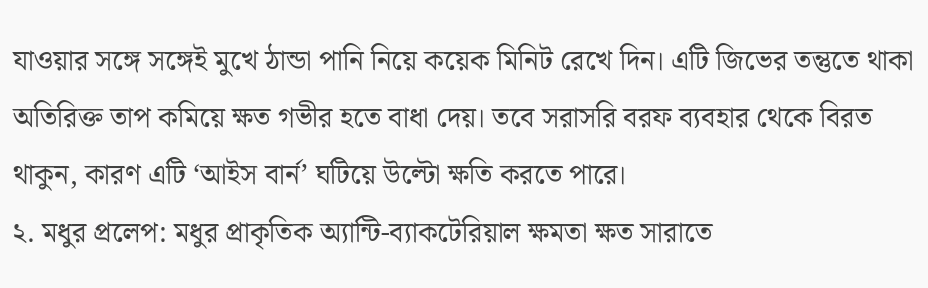যাওয়ার সঙ্গে সঙ্গেই মুখে ঠান্ডা পানি নিয়ে কয়েক মিনিট রেখে দিন। এটি জিভের তন্তুতে থাকা অতিরিক্ত তাপ কমিয়ে ক্ষত গভীর হতে বাধা দেয়। তবে সরাসরি বরফ ব্যবহার থেকে বিরত থাকুন, কারণ এটি ‘আইস বার্ন’ ঘটিয়ে উল্টো ক্ষতি করতে পারে।
২. মধুর প্রলেপ: মধুর প্রাকৃতিক অ্যান্টি-ব্যাকটেরিয়াল ক্ষমতা ক্ষত সারাতে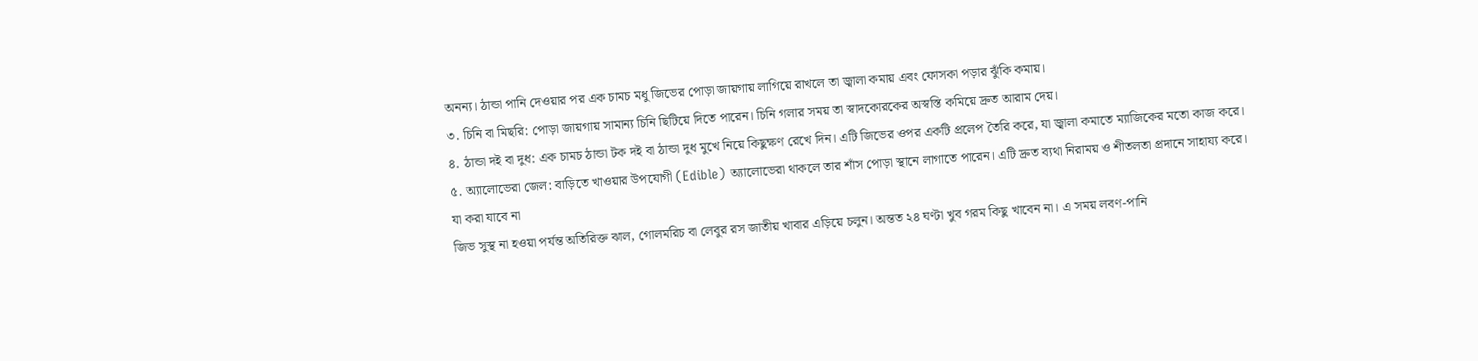অনন্য। ঠান্ডা পানি দেওয়ার পর এক চামচ মধু জিভের পোড়া জায়গায় লাগিয়ে রাখলে তা জ্বালা কমায় এবং ফোসকা পড়ার ঝুঁকি কমায়।
৩. চিনি বা মিছরি: পোড়া জায়গায় সামান্য চিনি ছিটিয়ে দিতে পারেন। চিনি গলার সময় তা স্বাদকোরকের অস্বস্তি কমিয়ে দ্রুত আরাম দেয়।
৪. ঠান্ডা দই বা দুধ: এক চামচ ঠান্ডা টক দই বা ঠান্ডা দুধ মুখে নিয়ে কিছুক্ষণ রেখে দিন। এটি জিভের ওপর একটি প্রলেপ তৈরি করে, যা জ্বালা কমাতে ম্যাজিকের মতো কাজ করে।
৫. অ্যালোভেরা জেল: বাড়িতে খাওয়ার উপযোগী (Edible) অ্যালোভেরা থাকলে তার শাঁস পোড়া স্থানে লাগাতে পারেন। এটি দ্রুত ব্যথা নিরাময় ও শীতলতা প্রদানে সাহায্য করে।
যা করা যাবে না
জিভ সুস্থ না হওয়া পর্যন্ত অতিরিক্ত ঝাল, গোলমরিচ বা লেবুর রস জাতীয় খাবার এড়িয়ে চলুন। অন্তত ২৪ ঘণ্টা খুব গরম কিছু খাবেন না। এ সময় লবণ-পানি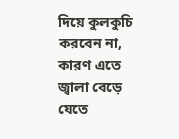দিয়ে কুলকুচি করবেন না, কারণ এতে জ্বালা বেড়ে যেতে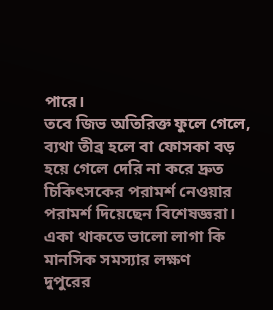পারে।
তবে জিভ অতিরিক্ত ফুলে গেলে, ব্যথা তীব্র হলে বা ফোসকা বড় হয়ে গেলে দেরি না করে দ্রুত চিকিৎসকের পরামর্শ নেওয়ার পরামর্শ দিয়েছেন বিশেষজ্ঞরা।
একা থাকতে ভালো লাগা কি মানসিক সমস্যার লক্ষণ
দুপুরের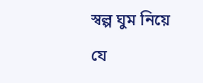স্বল্প ঘুম নিয়ে যে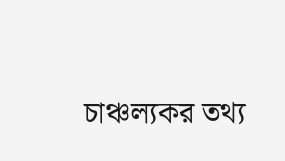চাঞ্চল্যকর তথ্য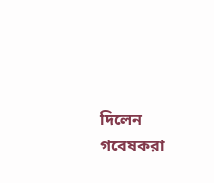দিলেন গবেষকরা